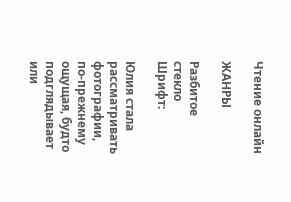Чтение онлайн

ЖАНРЫ

Разбитое стекло
Шрифт:

Юлия стала рассматривать фотографии, по-прежнему ощущая, будто подглядывает или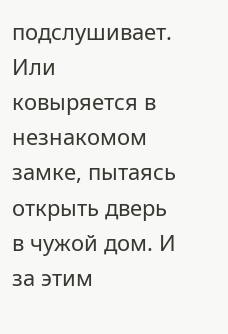подслушивает. Или ковыряется в незнакомом замке, пытаясь открыть дверь в чужой дом. И за этим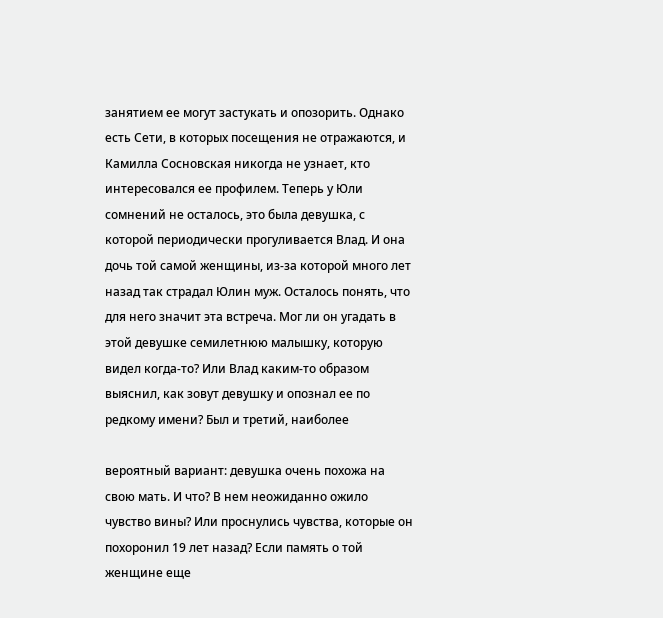занятием ее могут застукать и опозорить. Однако есть Сети, в которых посещения не отражаются, и Камилла Сосновская никогда не узнает, кто интересовался ее профилем. Теперь у Юли сомнений не осталось, это была девушка, с которой периодически прогуливается Влад. И она дочь той самой женщины, из-за которой много лет назад так страдал Юлин муж. Осталось понять, что для него значит эта встреча. Мог ли он угадать в этой девушке семилетнюю малышку, которую видел когда-то? Или Влад каким-то образом выяснил, как зовут девушку и опознал ее по редкому имени? Был и третий, наиболее

вероятный вариант: девушка очень похожа на свою мать. И что? В нем неожиданно ожило чувство вины? Или проснулись чувства, которые он похоронил 19 лет назад? Если память о той женщине еще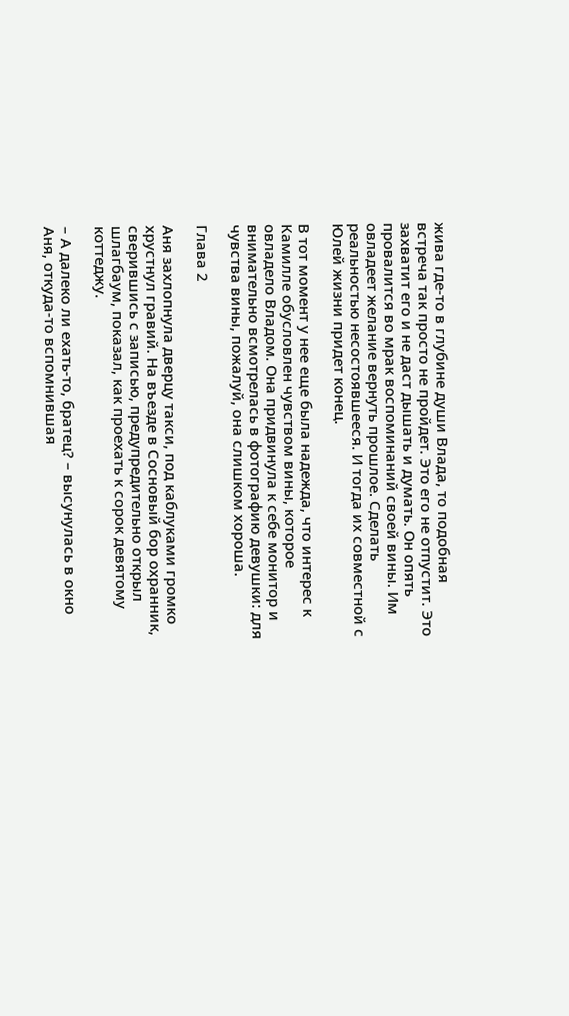жива где-то в глубине души Влада, то подобная встреча так просто не пройдет. Это его не отпустит. Это захватит его и не даст дышать и думать. Он опять провалится во мрак воспоминаний своей вины. Им овладеет желание вернуть прошлое. Сделать реальностью несостоявшееся. И тогда их совместной с Юлей жизни придет конец.

В тот момент у нее еще была надежда, что интерес к Камилле обусловлен чувством вины, которое овладело Владом. Она придвинула к себе монитор и внимательно всмотрелась в фотографию девушки: для чувства вины, пожалуй, она слишком хороша.

Глава 2

Аня захлопнула дверцу такси, под каблуками громко хрустнул гравий. На въезде в Сосновый бор охранник, сверившись с записью, предупредительно открыл шлагбаум, показал, как проехать к сорок девятому коттеджу.

– А далеко ли ехать-то, братец? – высунулась в окно Аня, откуда-то вспомнившая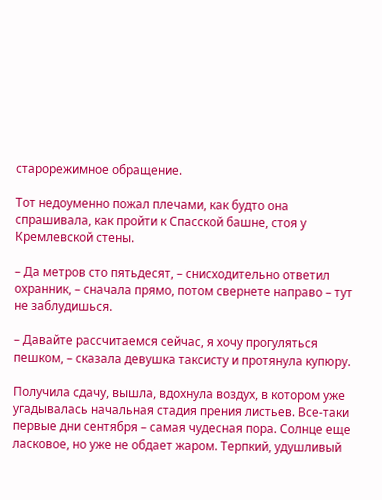старорежимное обращение.

Тот недоуменно пожал плечами, как будто она спрашивала, как пройти к Спасской башне, стоя у Кремлевской стены.

– Да метров сто пятьдесят, – снисходительно ответил охранник, – сначала прямо, потом свернете направо – тут не заблудишься.

– Давайте рассчитаемся сейчас, я хочу прогуляться пешком, – сказала девушка таксисту и протянула купюру.

Получила сдачу, вышла, вдохнула воздух, в котором уже угадывалась начальная стадия прения листьев. Все-таки первые дни сентября – самая чудесная пора. Солнце еще ласковое, но уже не обдает жаром. Терпкий, удушливый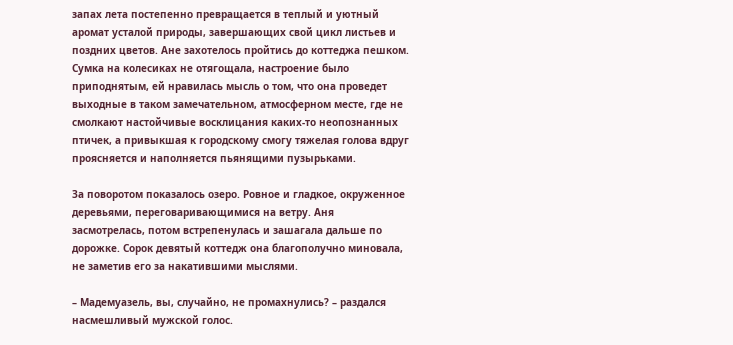запах лета постепенно превращается в теплый и уютный аромат усталой природы, завершающих свой цикл листьев и поздних цветов. Ане захотелось пройтись до коттеджа пешком. Сумка на колесиках не отягощала, настроение было приподнятым, ей нравилась мысль о том, что она проведет выходные в таком замечательном, атмосферном месте, где не смолкают настойчивые восклицания каких-то неопознанных птичек, а привыкшая к городскому смогу тяжелая голова вдруг проясняется и наполняется пьянящими пузырьками.

За поворотом показалось озеро. Ровное и гладкое, окруженное деревьями, переговаривающимися на ветру. Аня засмотрелась, потом встрепенулась и зашагала дальше по дорожке. Сорок девятый коттедж она благополучно миновала, не заметив его за накатившими мыслями.

– Мадемуазель, вы, случайно, не промахнулись? – раздался насмешливый мужской голос.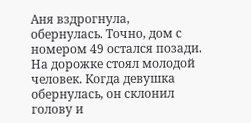Аня вздрогнула, обернулась. Точно, дом с номером 49 остался позади. На дорожке стоял молодой человек. Когда девушка обернулась, он склонил голову и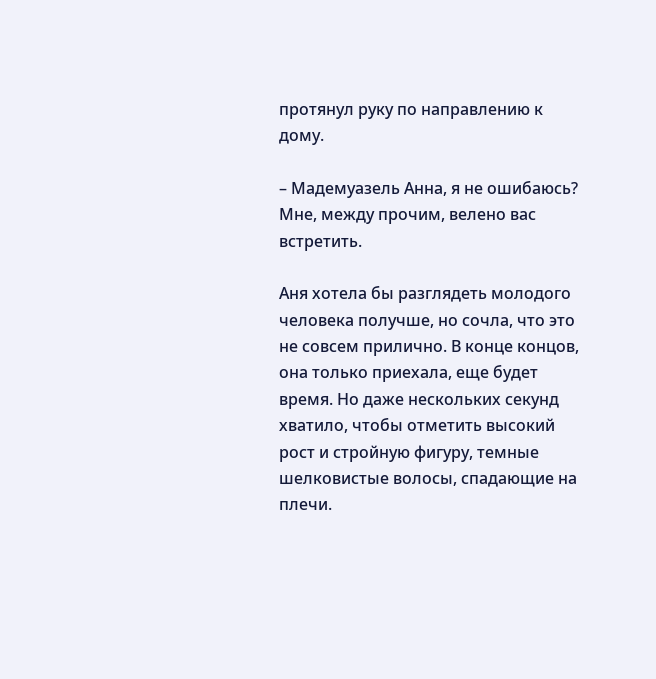протянул руку по направлению к дому.

– Мадемуазель Анна, я не ошибаюсь? Мне, между прочим, велено вас встретить.

Аня хотела бы разглядеть молодого человека получше, но сочла, что это не совсем прилично. В конце концов, она только приехала, еще будет время. Но даже нескольких секунд хватило, чтобы отметить высокий рост и стройную фигуру, темные шелковистые волосы, спадающие на плечи.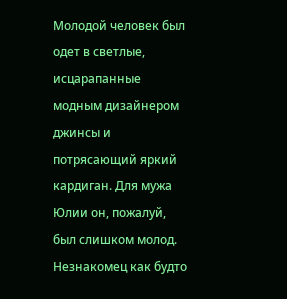Молодой человек был одет в светлые, исцарапанные модным дизайнером джинсы и потрясающий яркий кардиган. Для мужа Юлии он, пожалуй, был слишком молод. Незнакомец как будто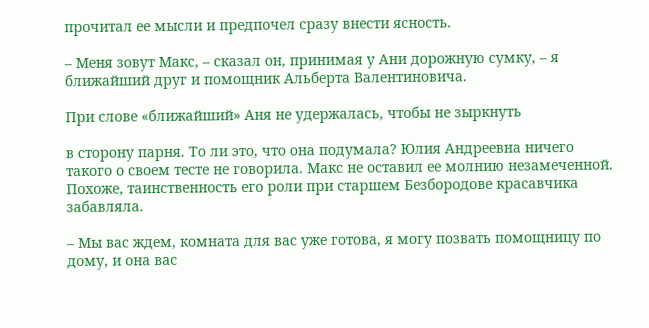прочитал ее мысли и предпочел сразу внести ясность.

– Меня зовут Макс, – сказал он, принимая у Ани дорожную сумку, – я ближайший друг и помощник Альберта Валентиновича.

При слове «ближайший» Аня не удержалась, чтобы не зыркнуть

в сторону парня. То ли это, что она подумала? Юлия Андреевна ничего такого о своем тесте не говорила. Макс не оставил ее молнию незамеченной. Похоже, таинственность его роли при старшем Безбородове красавчика забавляла.

– Мы вас ждем, комната для вас уже готова, я могу позвать помощницу по дому, и она вас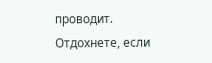проводит. Отдохнете, если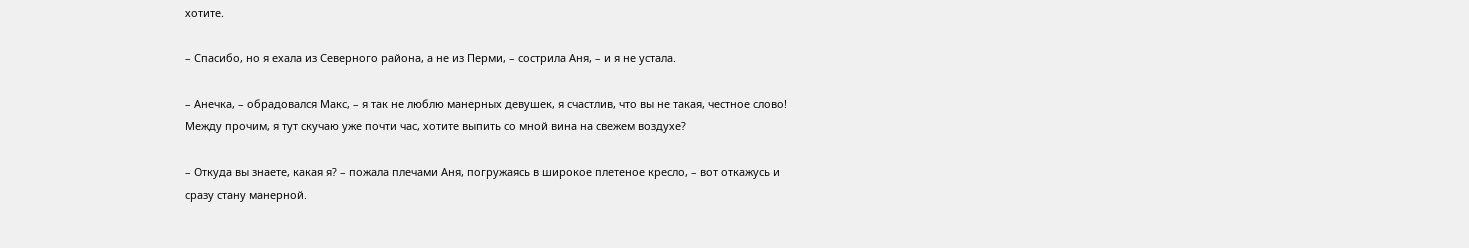хотите.

– Спасибо, но я ехала из Северного района, а не из Перми, – сострила Аня, – и я не устала.

– Анечка, – обрадовался Макс, – я так не люблю манерных девушек, я счастлив, что вы не такая, честное слово! Между прочим, я тут скучаю уже почти час, хотите выпить со мной вина на свежем воздухе?

– Откуда вы знаете, какая я? – пожала плечами Аня, погружаясь в широкое плетеное кресло, – вот откажусь и сразу стану манерной.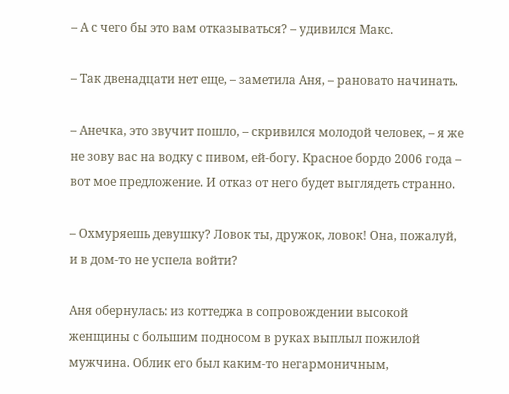– А с чего бы это вам отказываться? – удивился Макс.

– Так двенадцати нет еще, – заметила Аня, – рановато начинать.

– Анечка, это звучит пошло, – скривился молодой человек, – я же не зову вас на водку с пивом, ей-богу. Красное бордо 2006 года – вот мое предложение. И отказ от него будет выглядеть странно.

– Охмуряешь девушку? Ловок ты, дружок, ловок! Она, пожалуй, и в дом-то не успела войти?

Аня обернулась: из коттеджа в сопровождении высокой женщины с большим подносом в руках выплыл пожилой мужчина. Облик его был каким-то негармоничным,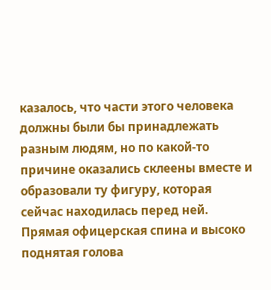казалось, что части этого человека должны были бы принадлежать разным людям, но по какой-то причине оказались склеены вместе и образовали ту фигуру, которая сейчас находилась перед ней. Прямая офицерская спина и высоко поднятая голова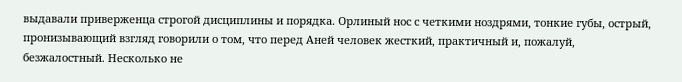выдавали приверженца строгой дисциплины и порядка. Орлиный нос с четкими ноздрями, тонкие губы, острый, пронизывающий взгляд говорили о том, что перед Аней человек жесткий, практичный и, пожалуй, безжалостный. Несколько не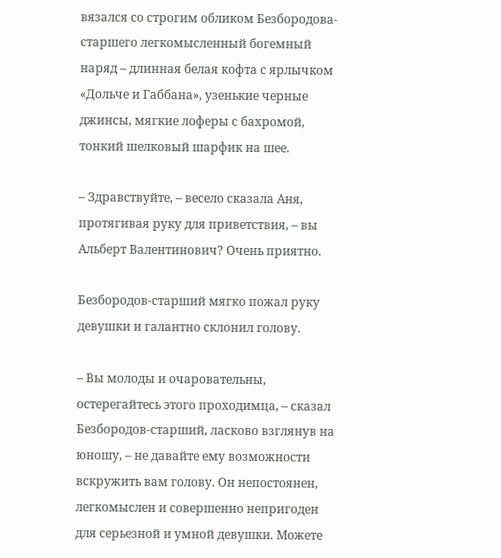вязался со строгим обликом Безбородова-старшего легкомысленный богемный наряд – длинная белая кофта с ярлычком «Дольче и Габбана», узенькие черные джинсы, мягкие лоферы с бахромой, тонкий шелковый шарфик на шее.

– Здравствуйте, – весело сказала Аня, протягивая руку для приветствия, – вы Альберт Валентинович? Очень приятно.

Безбородов-старший мягко пожал руку девушки и галантно склонил голову.

– Вы молоды и очаровательны, остерегайтесь этого проходимца, – сказал Безбородов-старший, ласково взглянув на юношу, – не давайте ему возможности вскружить вам голову. Он непостоянен, легкомыслен и совершенно непригоден для серьезной и умной девушки. Можете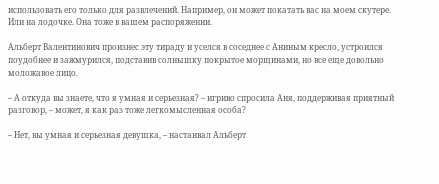использовать его только для развлечений. Например, он может покатать вас на моем скутере. Или на лодочке. Она тоже в вашем распоряжении.

Альберт Валентинович произнес эту тираду и уселся в соседнее с Аниным кресло, устроился поудобнее и зажмурился, подставив солнышку покрытое морщинами, но все еще довольно моложавое лицо.

– А откуда вы знаете, что я умная и серьезная? – игриво спросила Аня, поддерживая приятный разговор, – может, я как раз тоже легкомысленная особа?

– Нет, вы умная и серьезная девушка, – настаивал Альберт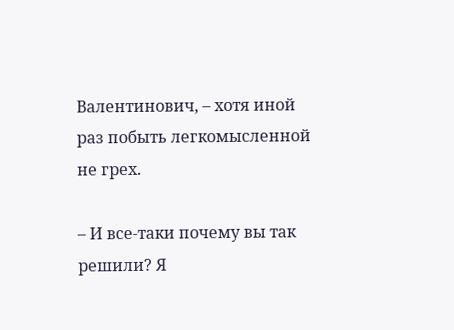Валентинович, – хотя иной раз побыть легкомысленной не грех.

– И все-таки почему вы так решили? Я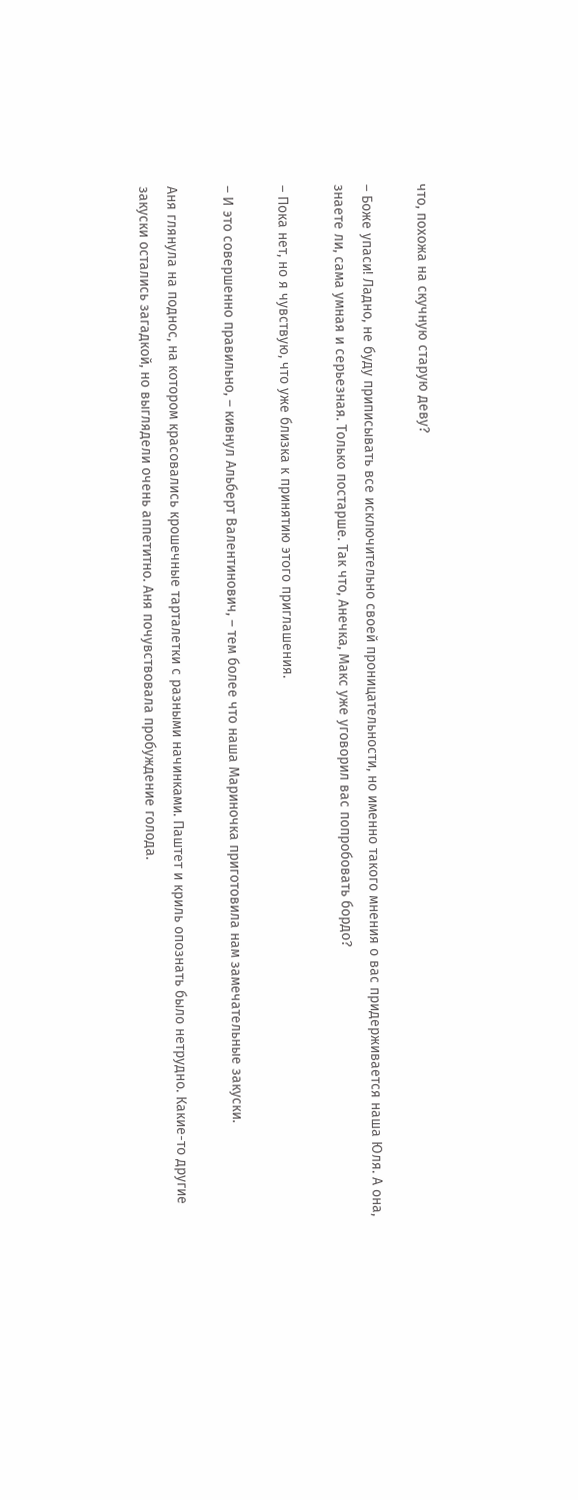что, похожа на скучную старую деву?

– Боже упаси! Ладно, не буду приписывать все исключительно своей проницательности, но именно такого мнения о вас придерживается наша Юля. А она, знаете ли, сама умная и серьезная. Только постарше. Так что, Анечка, Макс уже уговорил вас попробовать бордо?

– Пока нет, но я чувствую, что уже близка к принятию этого приглашения.

– И это совершенно правильно, – кивнул Альберт Валентинович, – тем более что наша Мариночка приготовила нам замечательные закуски.

Аня глянула на поднос, на котором красовались крошечные тарталетки с разными начинками. Паштет и криль опознать было нетрудно. Какие-то другие закуски остались загадкой, но выглядели очень аппетитно. Аня почувствовала пробуждение голода.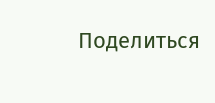Поделиться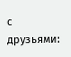с друзьями: